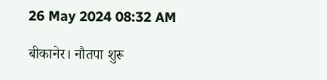26 May 2024 08:32 AM

बीकानेर। नौतपा शुरू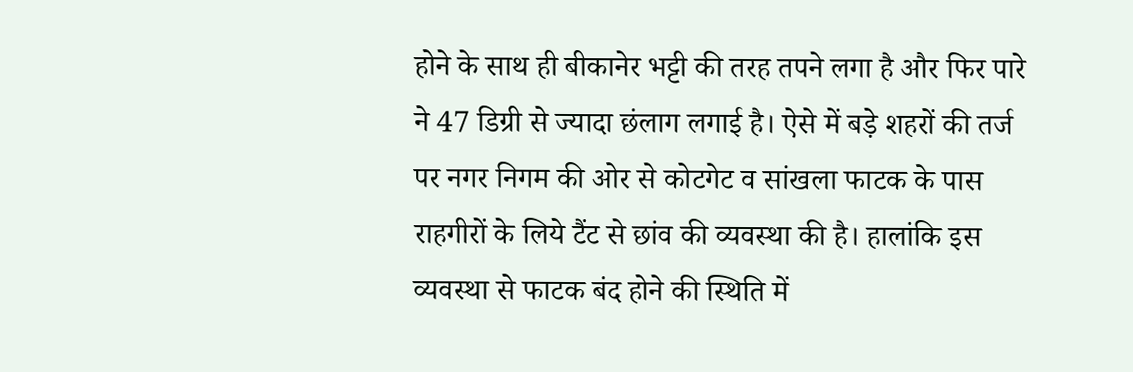होने के साथ ही बीकानेर भट्टी की तरह तपने लगा है और फिर पारे ने 47 डिग्री से ज्यादा छंलाग लगाई है। ऐसे में बड़े शहरों की तर्ज पर नगर निगम की ओर से कोटगेट व सांखला फाटक के पास राहगीरों के लिये टैंट से छांव की व्यवस्था की है। हालांकि इस व्यवस्था से फाटक बंद होने की स्थिति में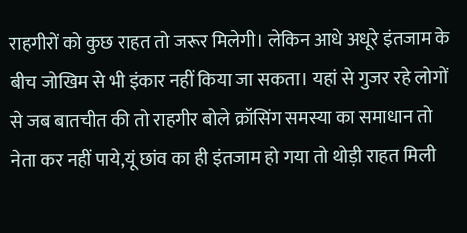राहगीरों को कुछ राहत तो जरूर मिलेगी। लेकिन आधे अधूरे इंतजाम के बीच जोखिम से भी इंकार नहीं किया जा सकता। यहां से गुजर रहे लोगों से जब बातचीत की तो राहगीर बोले क्रॉसिंग समस्या का समाधान तो नेता कर नहीं पाये,यूं छांव का ही इंतजाम हो गया तो थोड़ी राहत मिली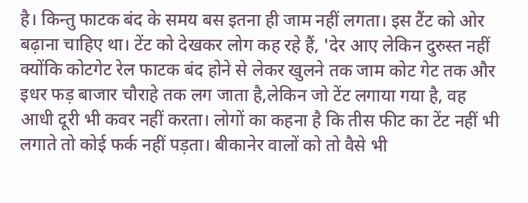है। किन्तु फाटक बंद के समय बस इतना ही जाम नहीं लगता। इस टैंट को ओर बढ़ाना चाहिए था। टेंट को देखकर लोग कह रहे हैं, 'देर आए लेकिन दुरुस्त नहीं क्योंकि कोटगेट रेल फाटक बंद होने से लेकर खुलने तक जाम कोट गेट तक और इधर फड़ बाजार चौराहे तक लग जाता है,लेकिन जो टेंट लगाया गया है, वह आधी दूरी भी कवर नहीं करता। लोगों का कहना है कि तीस फीट का टेंट नहीं भी लगाते तो कोई फर्क नहीं पड़ता। बीकानेर वालों को तो वैसे भी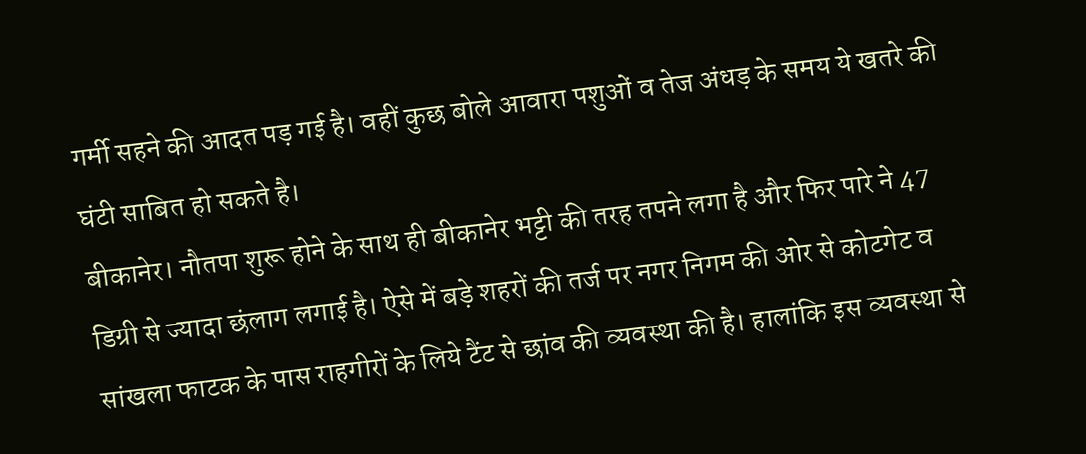गर्मी सहने की आदत पड़ गई है। वहीं कुछ बोले आवारा पशुओं व तेज अंधड़ के समय ये खतरे की घंटी साबित हो सकते है।
बीकानेर। नौतपा शुरू होने के साथ ही बीकानेर भट्टी की तरह तपने लगा है और फिर पारे ने 47 डिग्री से ज्यादा छंलाग लगाई है। ऐसे में बड़े शहरों की तर्ज पर नगर निगम की ओर से कोटगेट व सांखला फाटक के पास राहगीरों के लिये टैंट से छांव की व्यवस्था की है। हालांकि इस व्यवस्था से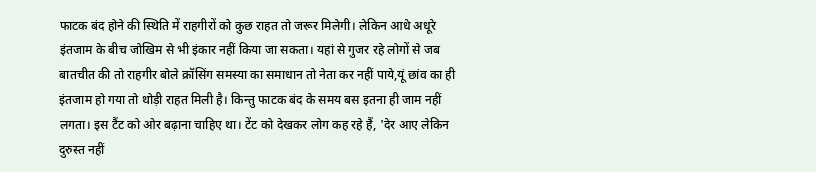फाटक बंद होने की स्थिति में राहगीरों को कुछ राहत तो जरूर मिलेगी। लेकिन आधे अधूरे इंतजाम के बीच जोखिम से भी इंकार नहीं किया जा सकता। यहां से गुजर रहे लोगों से जब बातचीत की तो राहगीर बोले क्रॉसिंग समस्या का समाधान तो नेता कर नहीं पाये,यूं छांव का ही इंतजाम हो गया तो थोड़ी राहत मिली है। किन्तु फाटक बंद के समय बस इतना ही जाम नहीं लगता। इस टैंट को ओर बढ़ाना चाहिए था। टेंट को देखकर लोग कह रहे हैं, 'देर आए लेकिन दुरुस्त नहीं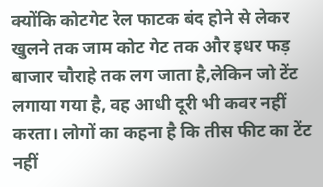क्योंकि कोटगेट रेल फाटक बंद होने से लेकर खुलने तक जाम कोट गेट तक और इधर फड़ बाजार चौराहे तक लग जाता है,लेकिन जो टेंट लगाया गया है, वह आधी दूरी भी कवर नहीं करता। लोगों का कहना है कि तीस फीट का टेंट नहीं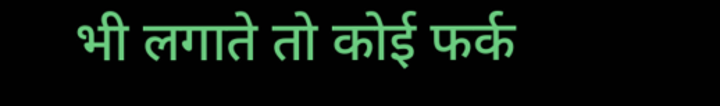भी लगाते तो कोई फर्क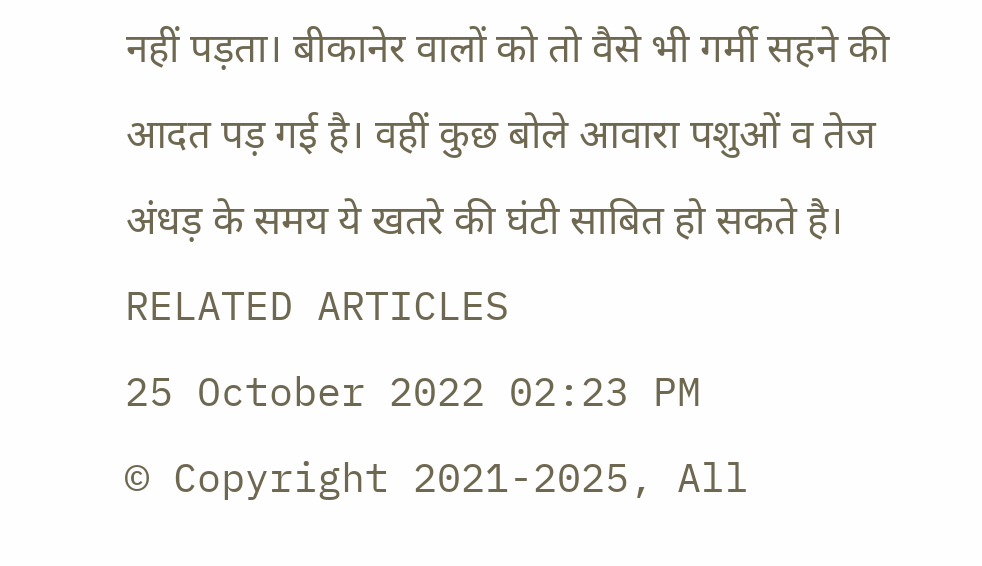नहीं पड़ता। बीकानेर वालों को तो वैसे भी गर्मी सहने की आदत पड़ गई है। वहीं कुछ बोले आवारा पशुओं व तेज अंधड़ के समय ये खतरे की घंटी साबित हो सकते है।
RELATED ARTICLES
25 October 2022 02:23 PM
© Copyright 2021-2025, All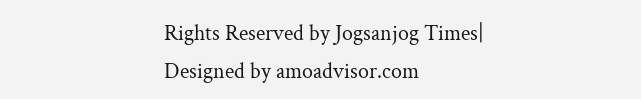Rights Reserved by Jogsanjog Times| Designed by amoadvisor.com